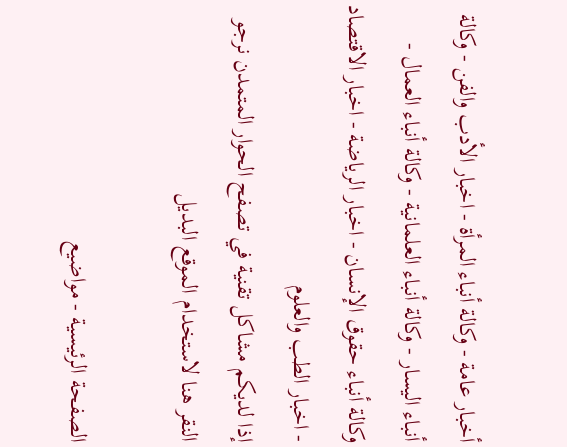أخبار عامة - وكالة أنباء المرأة - اخبار الأدب والفن - وكالة أنباء اليسار - وكالة أنباء العلمانية - وكالة أنباء العمال - وكالة أنباء حقوق الإنسان - اخبار الرياضة - اخبار الاقتصاد - اخبار الطب والعلوم
إذا لديكم مشاكل تقنية في تصفح الحوار المتمدن نرجو النقر هنا لاستخدام الموقع البديل

الصفحة الرئيسية - مواضيع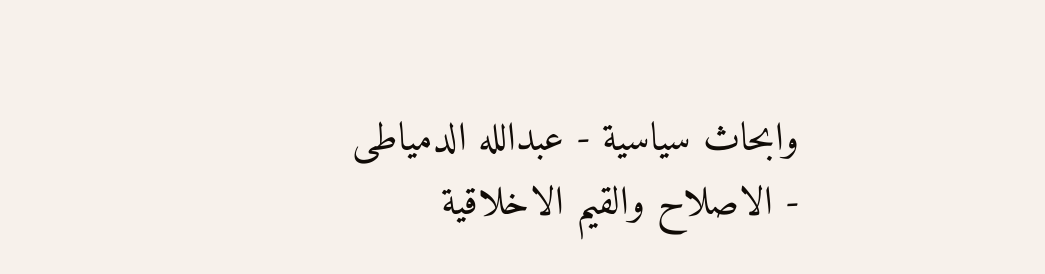وابحاث سياسية - عبدالله الدمياطى - الاصلاح والقيم الاخلاقية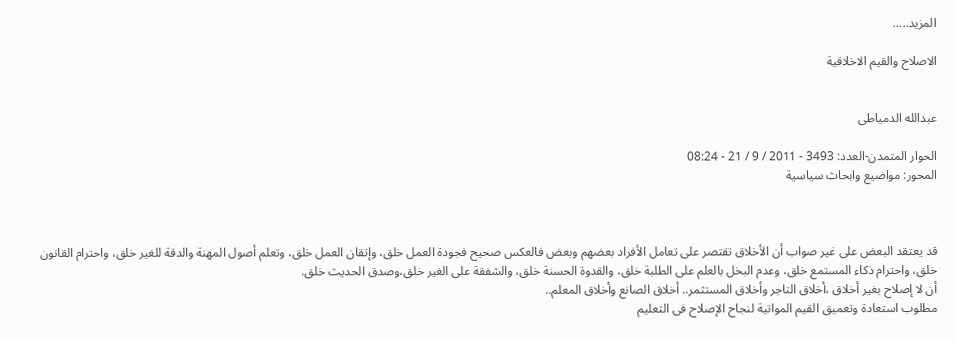المزيد.....

الاصلاح والقيم الاخلاقية


عبدالله الدمياطى

الحوار المتمدن-العدد: 3493 - 2011 / 9 / 21 - 08:24
المحور: مواضيع وابحاث سياسية



قد يعتقد البعض على غير صواب أن الأخلاق تقتصر على تعامل الأفراد بعضهم وبعض فالعكس صحيح فجودة العمل خلق، وإتقان العمل خلق، وتعلم أصول المهنة والدقة للغير خلق، واحترام القانون خلق، واحترام ذكاء المستمع خلق، وعدم البخل بالعلم على الطلبة خلق، والقدوة الحسنة خلق، والشفقة على الغير خلق،وصدق الحديث خلق.
أن لا إصلاح بغير أخلاق ،أخلاق التاجر وأخلاق المستثمر.. أخلاق الصانع وأخلاق المعلم..
مطلوب استعادة وتعميق القيم المواتية لنجاح الإصلاح فى التعليم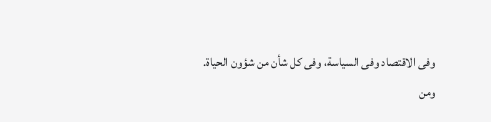وفى الاقتصاد وفى السياسة، وفى كل شأن من شؤون الحياة.
ومن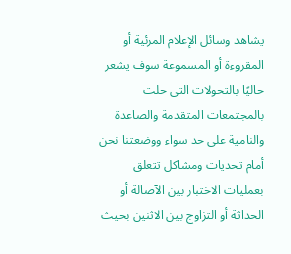يشاهد وسائل الإعلام المرئية أو المقروءة أو المسموعة سوف يشعر حاليًا بالتحولات التى حلت بالمجتمعات المتقدمة والصاعدة والنامية على حد سواء ووضعتنا نحن أمام تحديات ومشاكل تتعلق بعمليات الاختبار بين الآصالة أو الحداثة أو التزاوج بين الاثنين بحيث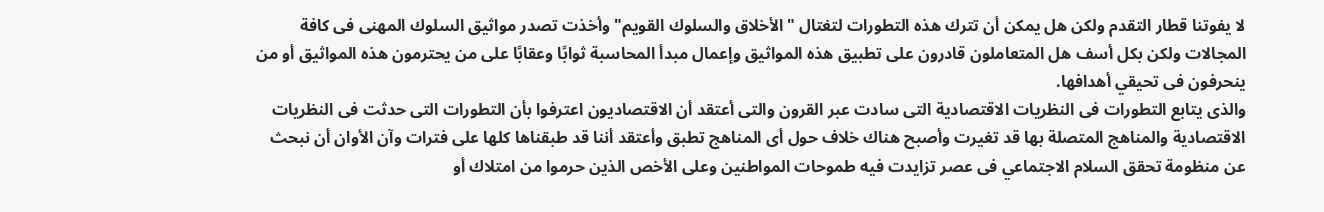لا يفوتنا قطار التقدم ولكن هل يمكن أن تترك هذه التطورات لتغتال "الأخلاق والسلوك القويم" وأخذت تصدر مواثيق السلوك المهنى فى كافة المجالات ولكن بكل أسف هل المتعاملون قادرون على تطبيق هذه المواثيق وإعمال مبدأ المحاسبة ثوابًا وعقابًا على من يحترمون هذه المواثيق أو من ينحرفون فى تحيقي أهدافها.
والذى يتابع التطورات فى النظريات الاقتصادية التى سادت عبر القرون والتى أعتقد أن الاقتصاديون اعترفوا بأن التطورات التى حدثت فى النظريات الاقتصادية والمناهج المتصلة بها قد تغيرت وأصبح هناك خلاف حول أى المناهج تطبق وأعتقد أننا قد طبقناها كلها على فترات وآن الأوان أن نبحث عن منظومة تحقق السلام الاجتماعي فى عصر تزايدت فيه طموحات المواطنين وعلى الأخص الذين حرموا من امتلاك أو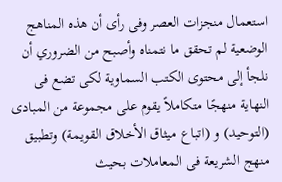استعمال منجزات العصر وفى رأى أن هذه المناهج الوضعية لم تحقق ما نتمناه وأصبح من الضروري أن نلجأ إلى محتوى الكتب السماوية لكى تضع فى النهاية منهجًا متكاملاً يقوم على مجموعة من المبادى (التوحيد) و (اتباع ميثاق الأخلاق القويمة) وتطبيق منهج الشريعة فى المعاملات بحيث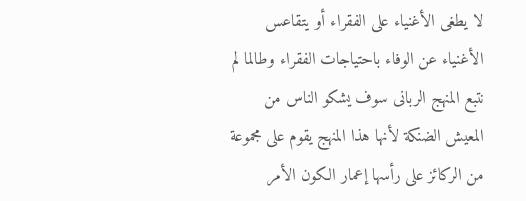لا يطغى الأغنياء على الفقراء أو يتقاعس الأغنياء عن الوفاء باحتياجات الفقراء وطالما لم نتبع المنهج الربانى سوف يشكو الناس من المعيش الضنكة لأنها هذا المنهج يقوم على مجموعة من الركائز على رأسها إعمار الكون الأمر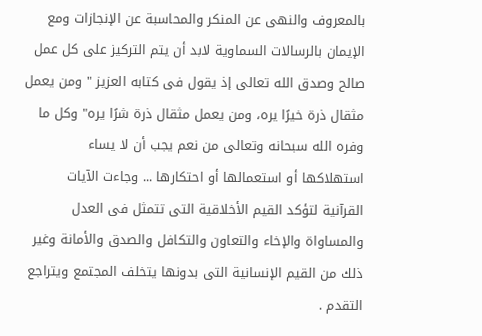بالمعروف والنهى عن المنكر والمحاسبة عن الإنجازات ومع الإيمان بالرسالات السماوية لابد أن يتم التركيز على كل عمل صالح وصدق الله تعالى إذ يقول فى كتابه العزيز " ومن يعمل مثقال ذرة خيرًا يره، ومن يعمل مثقال ذرة شرًا يره" وكل ما وفره الله سبحانه وتعالى من نعم يجب أن لا يساء استهلاكها أو استعمالها أو احتكارها ... وجاءت الآيات القرآنية لتؤكد القيم الأخلاقية التى تتمثل فى العدل والمساواة والإخاء والتعاون والتكافل والصدق والأمانة وغير ذلك من القيم الإنسانية التى بدونها يتخلف المجتمع ويتراجع التقدم .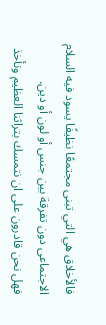فالأخلاق هي التي تبنى مجتمعًا نظيفًا يسود فيه السلام الاجتماعى دون تفرقة بين جنس أو لون أو دين.
فهل نحن قادرون على ان نتمسك بتراثنا العظيم ونأخذ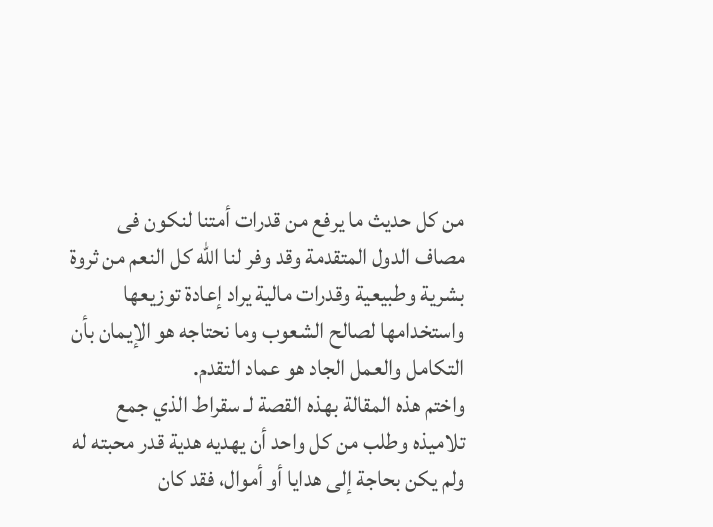من كل حديث ما يرفع من قدرات أمتنا لنكون فى مصاف الدول المتقدمة وقد وفر لنا الله كل النعم من ثروة بشرية وطبيعية وقدرات مالية يراد إعادة توزيعها واستخدامها لصالح الشعوب وما نحتاجه هو الإيمان بأن التكامل والعمل الجاد هو عماد التقدم.
واختم هذه المقالة بهذه القصة لـ سقراط الذي جمع تلاميذه وطلب من كل واحد أن يهديه هدية قدر محبته له ولم يكن بحاجة إلى هدايا أو أموال، فقد كان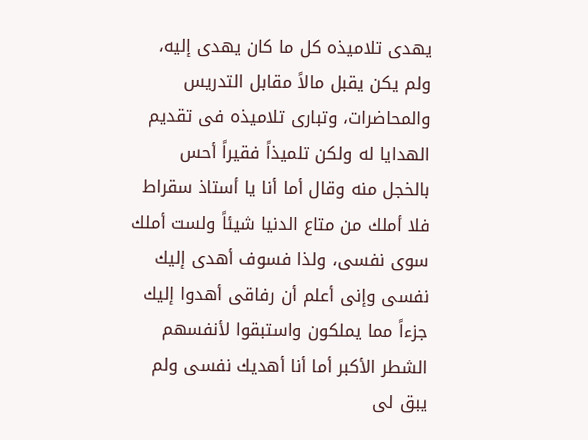يهدى تلاميذه كل ما كان يهدى إليه، ولم يكن يقبل مالاً مقابل التدريس والمحاضرات، وتبارى تلاميذه فى تقديم الهدايا له ولكن تلميذاً فقيراً أحس بالخجل منه وقال أما أنا يا أستاذ سقراط فلا أملك من متاع الدنيا شيئاً ولست أملك سوى نفسى، ولذا فسوف أهدى إليك نفسى وإنى أعلم أن رفاقى أهدوا إليك جزءاً مما يملكون واستبقوا لأنفسهم الشطر الأكبر أما أنا أهديك نفسى ولم يبق لى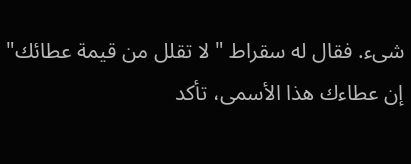شىء. فقال له سقراط "لا تقلل من قيمة عطائك" إن عطاءك هذا الأسمى، تأكد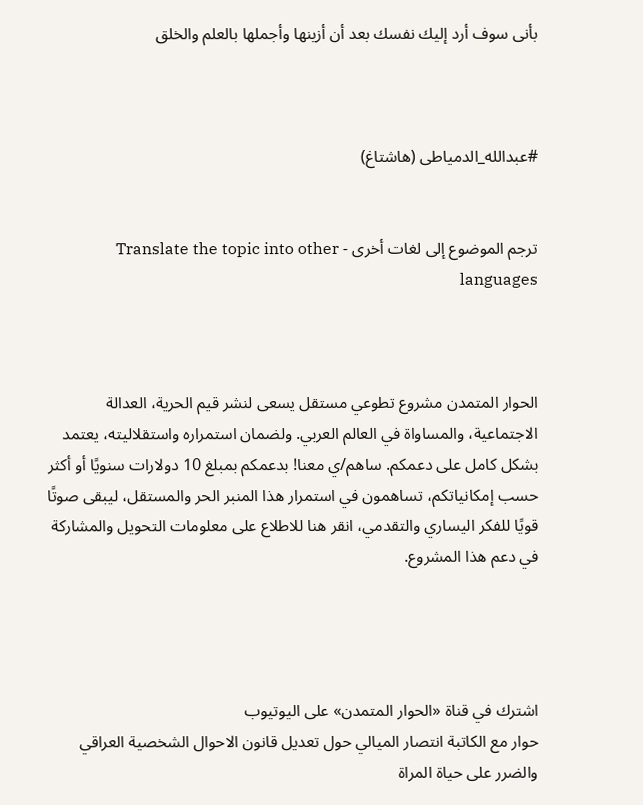بأنى سوف أرد إليك نفسك بعد أن أزينها وأجملها بالعلم والخلق



#عبدالله_الدمياطى (هاشتاغ)


ترجم الموضوع إلى لغات أخرى - Translate the topic into other languages



الحوار المتمدن مشروع تطوعي مستقل يسعى لنشر قيم الحرية، العدالة الاجتماعية، والمساواة في العالم العربي. ولضمان استمراره واستقلاليته، يعتمد بشكل كامل على دعمكم. ساهم/ي معنا! بدعمكم بمبلغ 10 دولارات سنويًا أو أكثر حسب إمكانياتكم، تساهمون في استمرار هذا المنبر الحر والمستقل، ليبقى صوتًا قويًا للفكر اليساري والتقدمي، انقر هنا للاطلاع على معلومات التحويل والمشاركة في دعم هذا المشروع.




اشترك في قناة «الحوار المتمدن» على اليوتيوب
حوار مع الكاتبة انتصار الميالي حول تعديل قانون الاحوال الشخصية العراقي والضرر على حياة المراة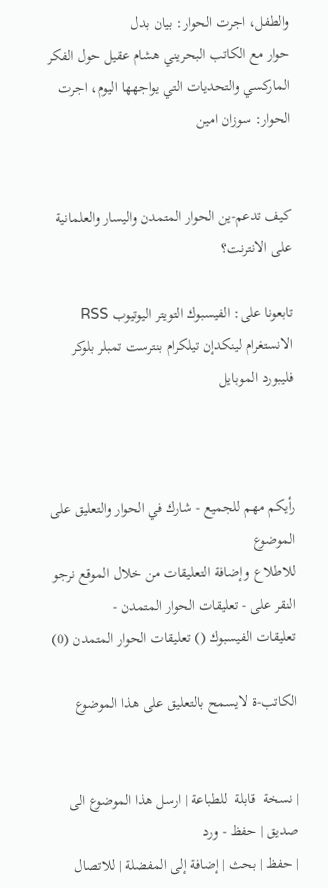والطفل، اجرت الحوار: بيان بدل
حوار مع الكاتب البحريني هشام عقيل حول الفكر الماركسي والتحديات التي يواجهها اليوم، اجرت الحوار: سوزان امين


كيف تدعم-ين الحوار المتمدن واليسار والعلمانية على الانترنت؟

تابعونا على: الفيسبوك التويتر اليوتيوب RSS الانستغرام لينكدإن تيلكرام بنترست تمبلر بلوكر فليبورد الموبايل



رأيكم مهم للجميع - شارك في الحوار والتعليق على الموضوع
للاطلاع وإضافة التعليقات من خلال الموقع نرجو النقر على - تعليقات الحوار المتمدن -
تعليقات الفيسبوك () تعليقات الحوار المتمدن (0)

الكاتب-ة لايسمح بالتعليق على هذا الموضوع


| نسخة  قابلة  للطباعة | ارسل هذا الموضوع الى صديق | حفظ - ورد
| حفظ | بحث | إضافة إلى المفضلة | للاتصال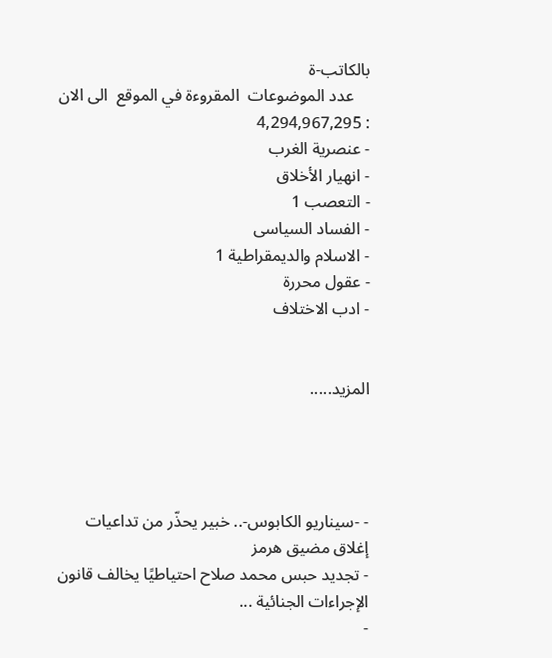بالكاتب-ة
    عدد الموضوعات  المقروءة في الموقع  الى الان : 4,294,967,295
- عنصرية الغرب
- انهيار الأخلاق
- التعصب 1
- الفساد السياسى
- الاسلام والديمقراطية 1
- عقول محررة
- ادب الاختلاف


المزيد.....




- -سيناريو الكابوس-.. خبير يحذّر من تداعيات إغلاق مضيق هرمز
- تجديد حبس محمد صلاح احتياطيًا يخالف قانون الإجراءات الجنائية ...
-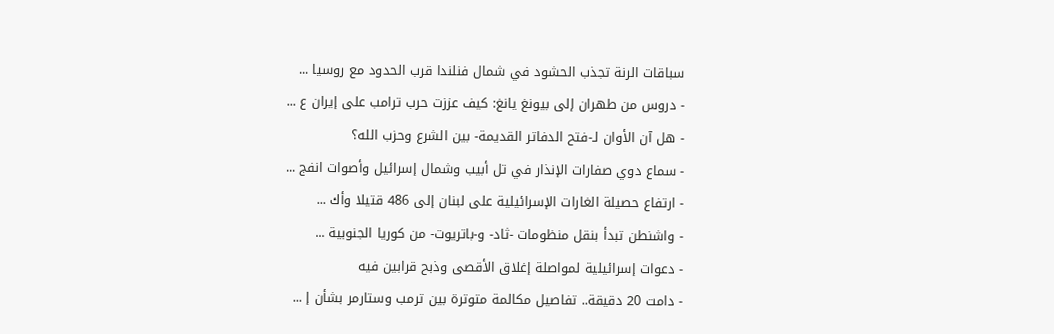سباقات الرنة تجذب الحشود في شمال فنلندا قرب الحدود مع روسيا ...
- دروس من طهران إلى بيونغ يانغ: كيف عززت حرب ترامب على إيران ع ...
- هل آن الأوان لـ-فتح الدفاتر القديمة- بين الشرع وحزب الله؟
- سماع دوي صفارات الإنذار في تل أبيب وشمال إسرائيل وأصوات انفج ...
- ارتفاع حصيلة الغارات الإسرائيلية على لبنان إلى 486 قتيلا وأك ...
- واشنطن تبدأ بنقل منظومات -ثاد- و-باتريوت- من كوريا الجنوبية ...
- دعوات إسرائيلية لمواصلة إغلاق الأقصى وذبح قرابين فيه
- دامت 20 دقيقة.. تفاصيل مكالمة متوترة بين ترمب وستارمر بشأن إ ...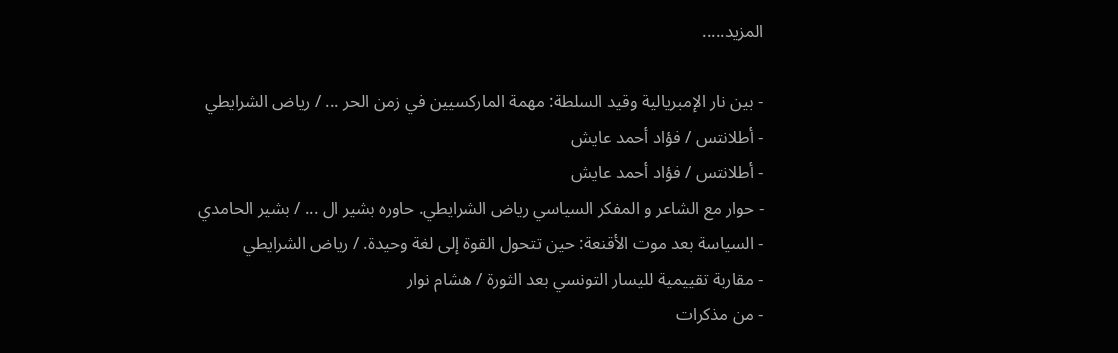المزيد.....

- بين نار الإمبريالية وقيد السلطة: مهمة الماركسيين في زمن الحر ... / رياض الشرايطي
- أطلانتس / فؤاد أحمد عايش
- أطلانتس / فؤاد أحمد عايش
- حوار مع الشاعر و المفكر السياسي رياض الشرايطي. حاوره بشير ال ... / بشير الحامدي
- السياسة بعد موت الأقنعة: حين تتحول القوة إلى لغة وحيدة. / رياض الشرايطي
- مقاربة تقييمية لليسار التونسي بعد الثورة / هشام نوار
- من مذكرات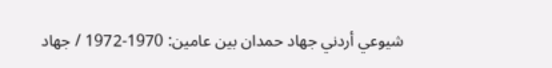شيوعي أردني جهاد حمدان بين عامين: 1970-1972 / جهاد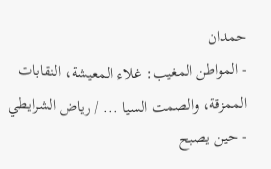حمدان
- المواطن المغيب: غلاء المعيشة، النقابات الممزقة، والصمت السيا ... / رياض الشرايطي
- حين يصبح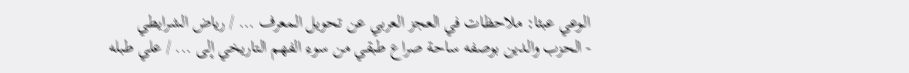الوعي عبئا: ملاحظات في العجز العربي عن تحويل المعرف ... / رياض الشرايطي
- الحزب والدين بوصفه ساحة صراع طبقي من سوء الفهم التاريخي إلى ... / علي طبله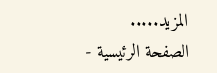المزيد.....
الصفحة الرئيسية -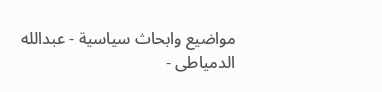مواضيع وابحاث سياسية - عبدالله الدمياطى -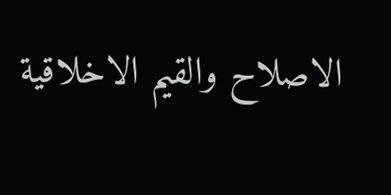الاصلاح والقيم الاخلاقية